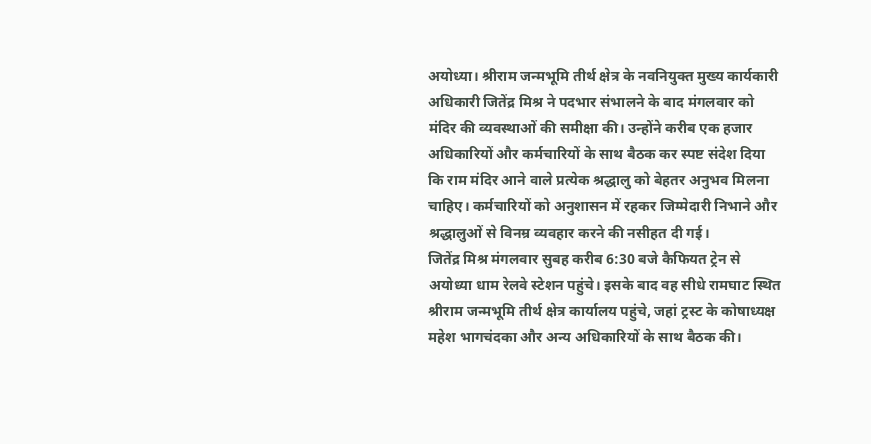अयोध्या। श्रीराम जन्मभूमि तीर्थ क्षेत्र के नवनियुक्त मुख्य कार्यकारी अधिकारी जितेंद्र मिश्र ने पदभार संभालने के बाद मंगलवार को मंदिर की व्यवस्थाओं की समीक्षा की। उन्होंने करीब एक हजार अधिकारियों और कर्मचारियों के साथ बैठक कर स्पष्ट संदेश दिया कि राम मंदिर आने वाले प्रत्येक श्रद्धालु को बेहतर अनुभव मिलना चाहिए। कर्मचारियों को अनुशासन में रहकर जिम्मेदारी निभाने और श्रद्धालुओं से विनम्र व्यवहार करने की नसीहत दी गई।
जितेंद्र मिश्र मंगलवार सुबह करीब 6:30 बजे कैफियत ट्रेन से अयोध्या धाम रेलवे स्टेशन पहुंचे। इसके बाद वह सीधे रामघाट स्थित श्रीराम जन्मभूमि तीर्थ क्षेत्र कार्यालय पहुंचे, जहां ट्रस्ट के कोषाध्यक्ष महेश भागचंदका और अन्य अधिकारियों के साथ बैठक की।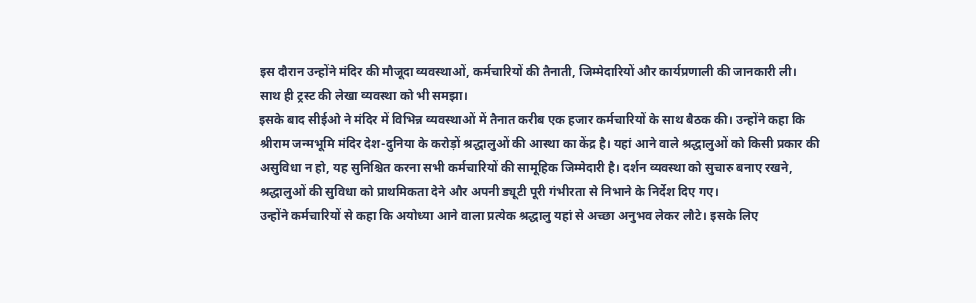इस दौरान उन्होंने मंदिर की मौजूदा व्यवस्थाओं, कर्मचारियों की तैनाती, जिम्मेदारियों और कार्यप्रणाली की जानकारी ली। साथ ही ट्रस्ट की लेखा व्यवस्था को भी समझा।
इसके बाद सीईओ ने मंदिर में विभिन्न व्यवस्थाओं में तैनात करीब एक हजार कर्मचारियों के साथ बैठक की। उन्होंने कहा कि श्रीराम जन्मभूमि मंदिर देश-दुनिया के करोड़ों श्रद्धालुओं की आस्था का केंद्र है। यहां आने वाले श्रद्धालुओं को किसी प्रकार की असुविधा न हो, यह सुनिश्चित करना सभी कर्मचारियों की सामूहिक जिम्मेदारी है। दर्शन व्यवस्था को सुचारु बनाए रखने, श्रद्धालुओं की सुविधा को प्राथमिकता देने और अपनी ड्यूटी पूरी गंभीरता से निभाने के निर्देश दिए गए।
उन्होंने कर्मचारियों से कहा कि अयोध्या आने वाला प्रत्येक श्रद्धालु यहां से अच्छा अनुभव लेकर लौटे। इसके लिए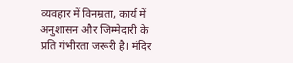व्यवहार में विनम्रता, कार्य में अनुशासन और जिम्मेदारी के प्रति गंभीरता जरूरी है। मंदिर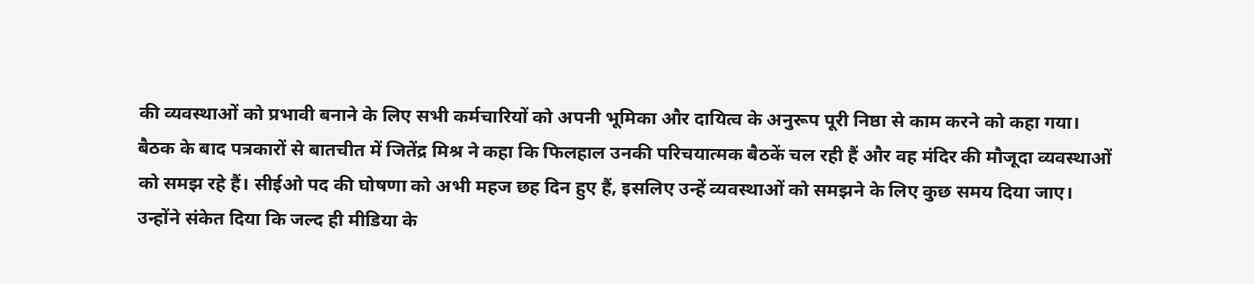की व्यवस्थाओं को प्रभावी बनाने के लिए सभी कर्मचारियों को अपनी भूमिका और दायित्व के अनुरूप पूरी निष्ठा से काम करने को कहा गया।
बैठक के बाद पत्रकारों से बातचीत में जितेंद्र मिश्र ने कहा कि फिलहाल उनकी परिचयात्मक बैठकें चल रही हैं और वह मंदिर की मौजूदा व्यवस्थाओं को समझ रहे हैं। सीईओ पद की घोषणा को अभी महज छह दिन हुए हैं, इसलिए उन्हें व्यवस्थाओं को समझने के लिए कुछ समय दिया जाए। उन्होंने संकेत दिया कि जल्द ही मीडिया के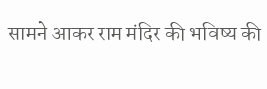सामने आकर राम मंदिर की भविष्य की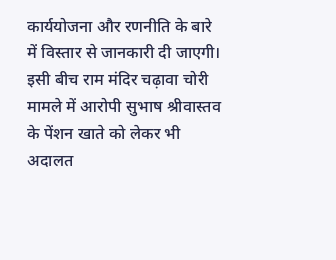कार्ययोजना और रणनीति के बारे में विस्तार से जानकारी दी जाएगी।
इसी बीच राम मंदिर चढ़ावा चोरी मामले में आरोपी सुभाष श्रीवास्तव के पेंशन खाते को लेकर भी अदालत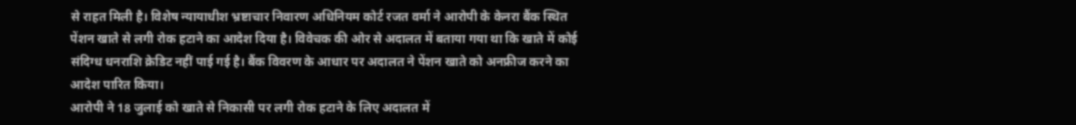से राहत मिली है। विशेष न्यायाधीश भ्रष्टाचार निवारण अधिनियम कोर्ट रजत वर्मा ने आरोपी के केनरा बैंक स्थित पेंशन खाते से लगी रोक हटाने का आदेश दिया है। विवेचक की ओर से अदालत में बताया गया था कि खाते में कोई संदिग्ध धनराशि क्रेडिट नहीं पाई गई है। बैंक विवरण के आधार पर अदालत ने पेंशन खाते को अनफ्रीज करने का आदेश पारित किया।
आरोपी ने 18 जुलाई को खाते से निकासी पर लगी रोक हटाने के लिए अदालत में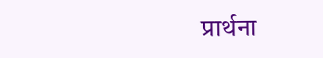प्रार्थना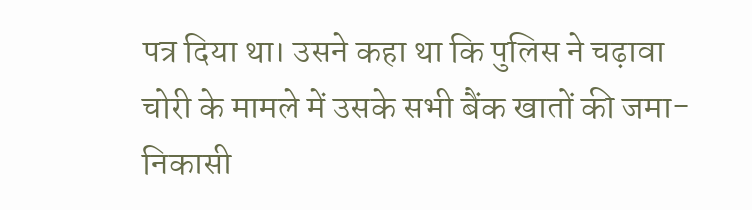पत्र दिया था। उसने कहा था कि पुलिस ने चढ़ावा चोरी के मामले में उसके सभी बैंक खातों की जमा-निकासी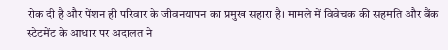रोक दी है और पेंशन ही परिवार के जीवनयापन का प्रमुख सहारा है। मामले में विवेचक की सहमति और बैंक स्टेटमेंट के आधार पर अदालत ने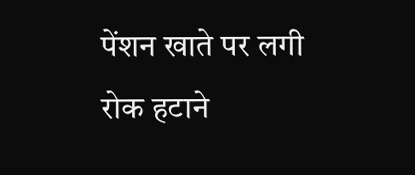पेंशन खाते पर लगी रोक हटाने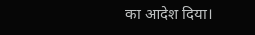का आदेश दिया।